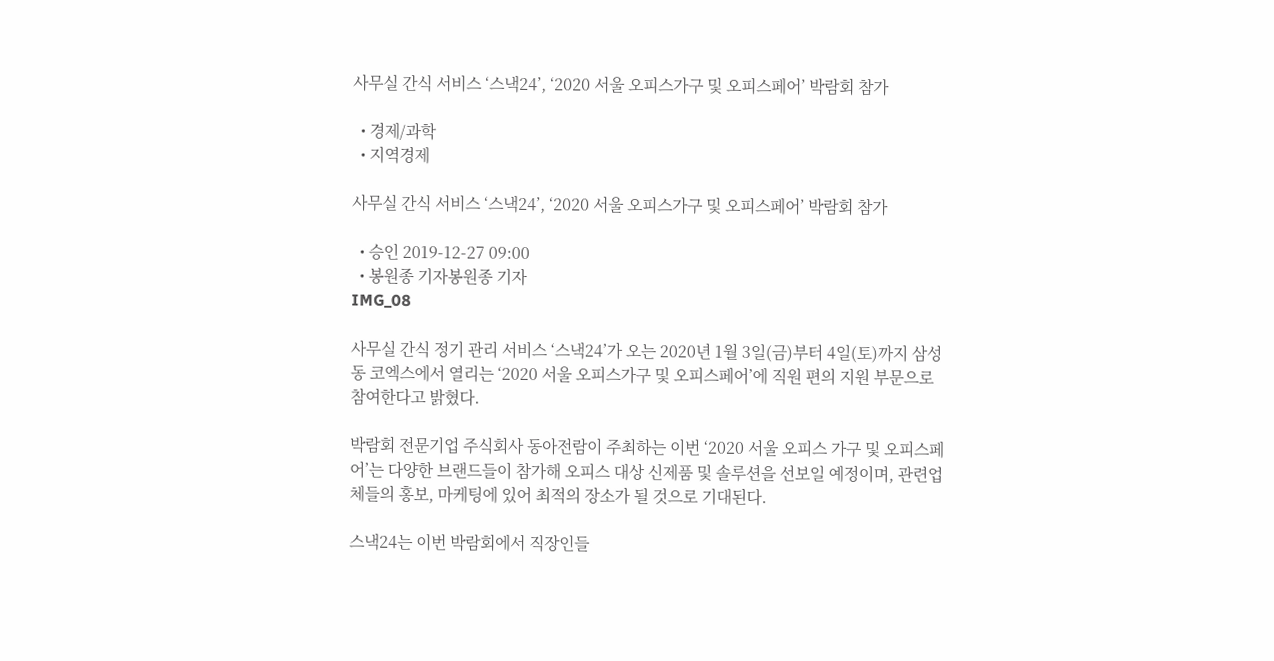사무실 간식 서비스 ‘스낵24’, ‘2020 서울 오피스가구 및 오피스페어’ 박람회 참가

  • 경제/과학
  • 지역경제

사무실 간식 서비스 ‘스낵24’, ‘2020 서울 오피스가구 및 오피스페어’ 박람회 참가

  • 승인 2019-12-27 09:00
  • 봉원종 기자봉원종 기자
IMG_08

사무실 간식 정기 관리 서비스 ‘스낵24’가 오는 2020년 1월 3일(금)부터 4일(토)까지 삼성동 코엑스에서 열리는 ‘2020 서울 오피스가구 및 오피스페어’에 직원 편의 지원 부문으로 참여한다고 밝혔다.

박람회 전문기업 주식회사 동아전람이 주최하는 이번 ‘2020 서울 오피스 가구 및 오피스페어’는 다양한 브랜드들이 참가해 오피스 대상 신제품 및 솔루션을 선보일 예정이며, 관련업체들의 홍보, 마케팅에 있어 최적의 장소가 될 것으로 기대된다.

스낵24는 이번 박람회에서 직장인들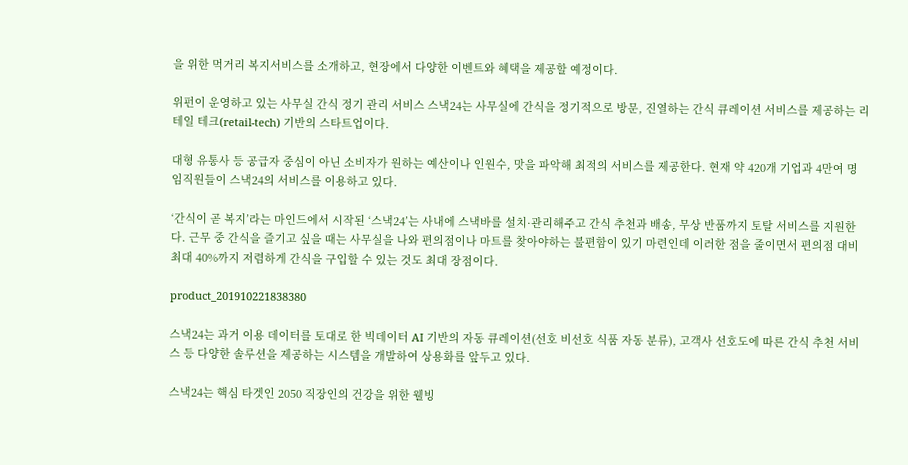을 위한 먹거리 복지서비스를 소개하고, 현장에서 다양한 이벤트와 혜택을 제공할 예정이다.

위펀이 운영하고 있는 사무실 간식 정기 관리 서비스 스낵24는 사무실에 간식을 정기적으로 방문, 진열하는 간식 큐레이션 서비스를 제공하는 리테일 테크(retail-tech) 기반의 스타트업이다.

대형 유통사 등 공급자 중심이 아닌 소비자가 원하는 예산이나 인원수, 맛을 파악해 최적의 서비스를 제공한다. 현재 약 420개 기업과 4만여 명 임직원들이 스낵24의 서비스를 이용하고 있다.

‘간식이 곧 복지’라는 마인드에서 시작된 ‘스낵24’는 사내에 스낵바를 설치·관리해주고 간식 추천과 배송, 무상 반품까지 토탈 서비스를 지원한다. 근무 중 간식을 즐기고 싶을 때는 사무실을 나와 편의점이나 마트를 찾아야하는 불편함이 있기 마련인데 이러한 점을 줄이면서 편의점 대비 최대 40%까지 저렴하게 간식을 구입할 수 있는 것도 최대 장점이다.

product_201910221838380

스낵24는 과거 이용 데이터를 토대로 한 빅데이터 AI 기반의 자동 큐레이션(선호 비선호 식품 자동 분류), 고객사 선호도에 따른 간식 추천 서비스 등 다양한 솔루션을 제공하는 시스템을 개발하여 상용화를 앞두고 있다.

스낵24는 핵심 타겟인 2050 직장인의 건강을 위한 웰빙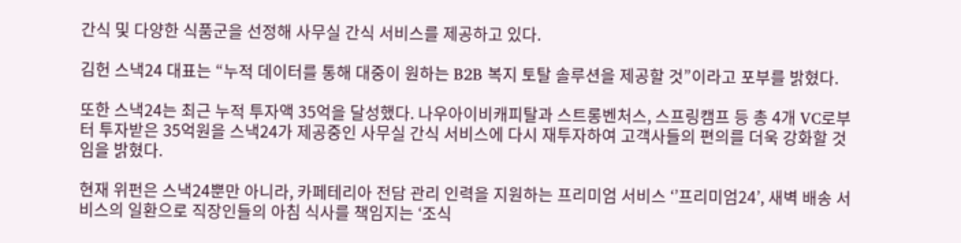간식 및 다양한 식품군을 선정해 사무실 간식 서비스를 제공하고 있다.

김헌 스낵24 대표는 “누적 데이터를 통해 대중이 원하는 B2B 복지 토탈 솔루션을 제공할 것”이라고 포부를 밝혔다.

또한 스낵24는 최근 누적 투자액 35억을 달성했다. 나우아이비캐피탈과 스트롱벤처스, 스프링캠프 등 총 4개 VC로부터 투자받은 35억원을 스낵24가 제공중인 사무실 간식 서비스에 다시 재투자하여 고객사들의 편의를 더욱 강화할 것임을 밝혔다.

현재 위펀은 스낵24뿐만 아니라, 카페테리아 전담 관리 인력을 지원하는 프리미엄 서비스 ‘’프리미엄24’, 새벽 배송 서비스의 일환으로 직장인들의 아침 식사를 책임지는 ‘조식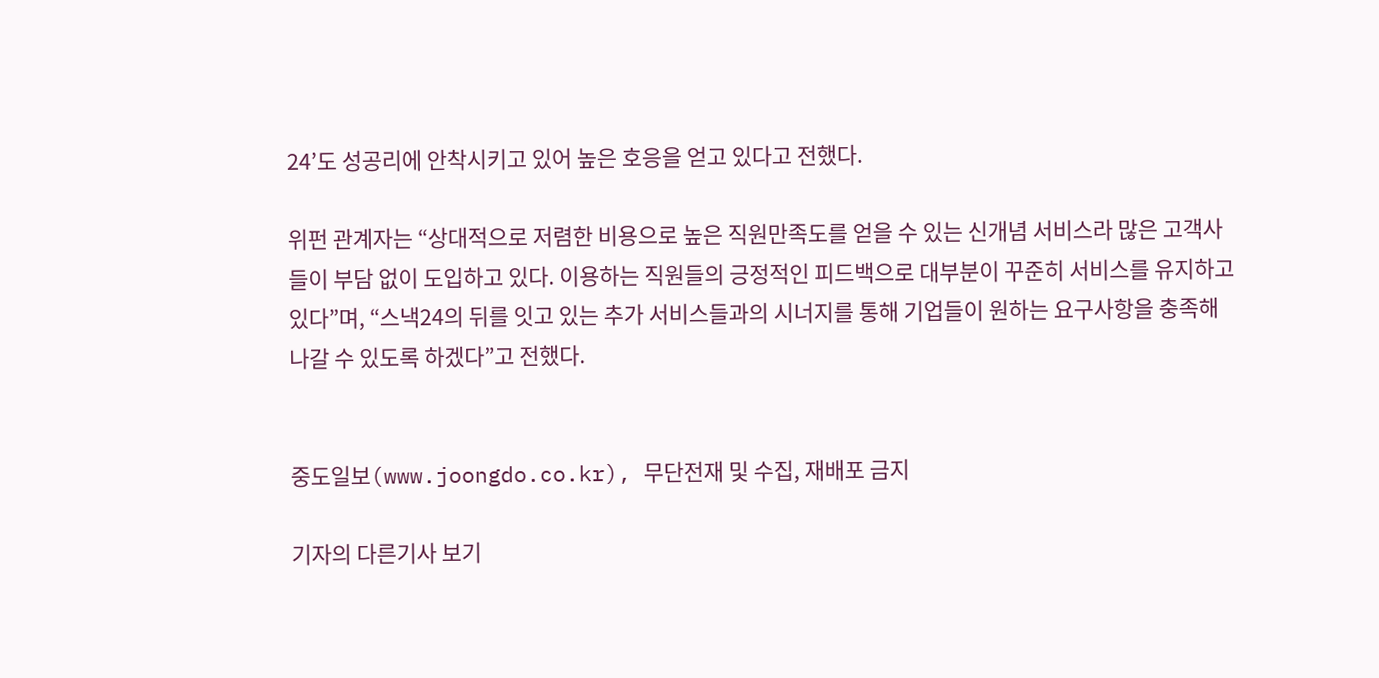24’도 성공리에 안착시키고 있어 높은 호응을 얻고 있다고 전했다.

위펀 관계자는 “상대적으로 저렴한 비용으로 높은 직원만족도를 얻을 수 있는 신개념 서비스라 많은 고객사들이 부담 없이 도입하고 있다. 이용하는 직원들의 긍정적인 피드백으로 대부분이 꾸준히 서비스를 유지하고 있다”며, “스낵24의 뒤를 잇고 있는 추가 서비스들과의 시너지를 통해 기업들이 원하는 요구사항을 충족해 나갈 수 있도록 하겠다”고 전했다.


중도일보(www.joongdo.co.kr), 무단전재 및 수집, 재배포 금지

기자의 다른기사 보기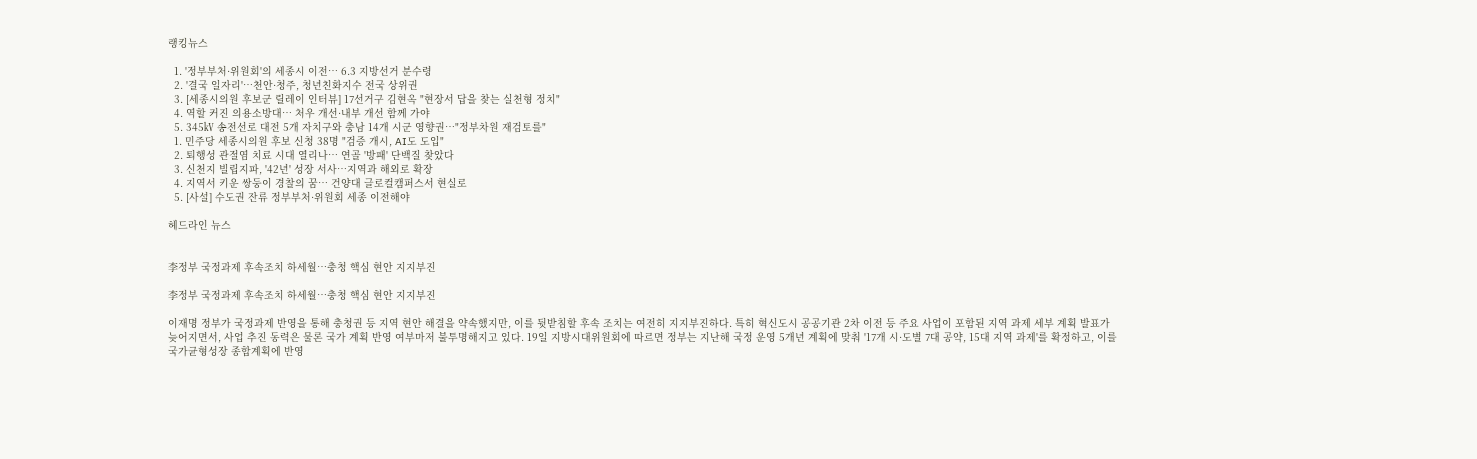랭킹뉴스

  1. '정부부처·위원회'의 세종시 이전… 6.3 지방선거 분수령
  2. '결국 일자리'…천안·청주, 청년친화지수 전국 상위권
  3. [세종시의원 후보군 릴레이 인터뷰] 17선거구 김현옥 "현장서 답을 찾는 실천형 정치"
  4. 역할 커진 의용소방대… 처우 개선·내부 개선 함께 가야
  5. 345㎸ 송전선로 대전 5개 자치구와 충남 14개 시군 영향권…"정부차원 재검토를"
  1. 민주당 세종시의원 후보 신청 38명 "검증 개시, AI도 도입"
  2. 퇴행성 관절염 치료 시대 열리나… 연골 '방패' 단백질 찾았다
  3. 신천지 빌립지파, '42년' 성장 서사…지역과 해외로 확장
  4. 지역서 키운 쌍둥이 경찰의 꿈… 건양대 글로컬캠퍼스서 현실로
  5. [사설] 수도권 잔류 정부부처·위원회 세종 이전해야

헤드라인 뉴스


李정부 국정과제 후속조치 하세월…충청 핵심 현안 지지부진

李정부 국정과제 후속조치 하세월…충청 핵심 현안 지지부진

이재명 정부가 국정과제 반영을 통해 충청권 등 지역 현안 해결을 약속했지만, 이를 뒷받침할 후속 조치는 여전히 지지부진하다. 특히 혁신도시 공공기관 2차 이전 등 주요 사업이 포함된 지역 과제 세부 계획 발표가 늦어지면서, 사업 추진 동력은 물론 국가 계획 반영 여부마저 불투명해지고 있다. 19일 지방시대위원회에 따르면 정부는 지난해 국정 운영 5개년 계획에 맞춰 '17개 시·도별 7대 공약, 15대 지역 과제'를 확정하고, 이를 국가균형성장 종합계획에 반영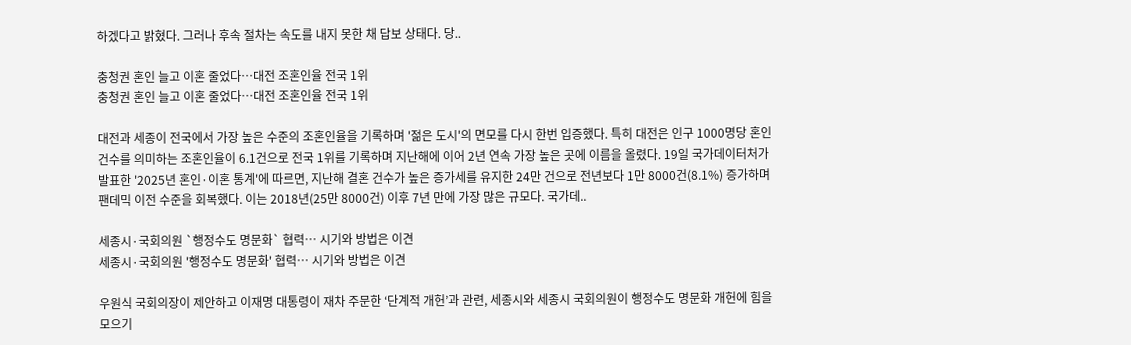하겠다고 밝혔다. 그러나 후속 절차는 속도를 내지 못한 채 답보 상태다. 당..

충청권 혼인 늘고 이혼 줄었다…대전 조혼인율 전국 1위
충청권 혼인 늘고 이혼 줄었다…대전 조혼인율 전국 1위

대전과 세종이 전국에서 가장 높은 수준의 조혼인율을 기록하며 '젊은 도시'의 면모를 다시 한번 입증했다. 특히 대전은 인구 1000명당 혼인 건수를 의미하는 조혼인율이 6.1건으로 전국 1위를 기록하며 지난해에 이어 2년 연속 가장 높은 곳에 이름을 올렸다. 19일 국가데이터처가 발표한 '2025년 혼인·이혼 통계'에 따르면, 지난해 결혼 건수가 높은 증가세를 유지한 24만 건으로 전년보다 1만 8000건(8.1%) 증가하며 팬데믹 이전 수준을 회복했다. 이는 2018년(25만 8000건) 이후 7년 만에 가장 많은 규모다. 국가데..

세종시·국회의원 `행정수도 명문화` 협력… 시기와 방법은 이견
세종시·국회의원 '행정수도 명문화' 협력… 시기와 방법은 이견

우원식 국회의장이 제안하고 이재명 대통령이 재차 주문한 ‘단계적 개헌’과 관련, 세종시와 세종시 국회의원이 행정수도 명문화 개헌에 힘을 모으기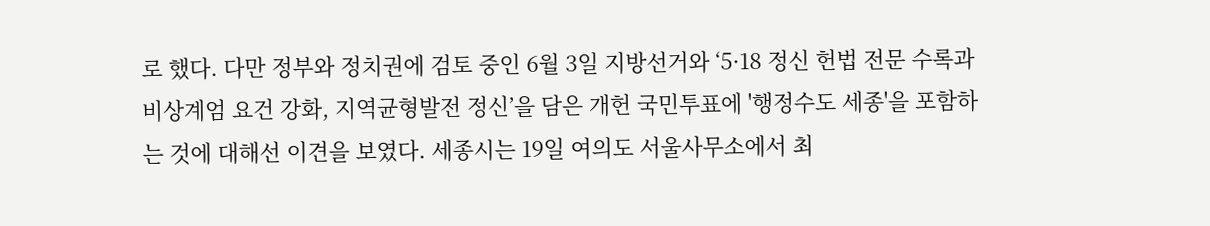로 했다. 다만 정부와 정치권에 검토 중인 6월 3일 지방선거와 ‘5·18 정신 헌법 전문 수록과 비상계엄 요건 강화, 지역균형발전 정신’을 담은 개헌 국민투표에 '행정수도 세종'을 포함하는 것에 대해선 이견을 보였다. 세종시는 19일 여의도 서울사무소에서 최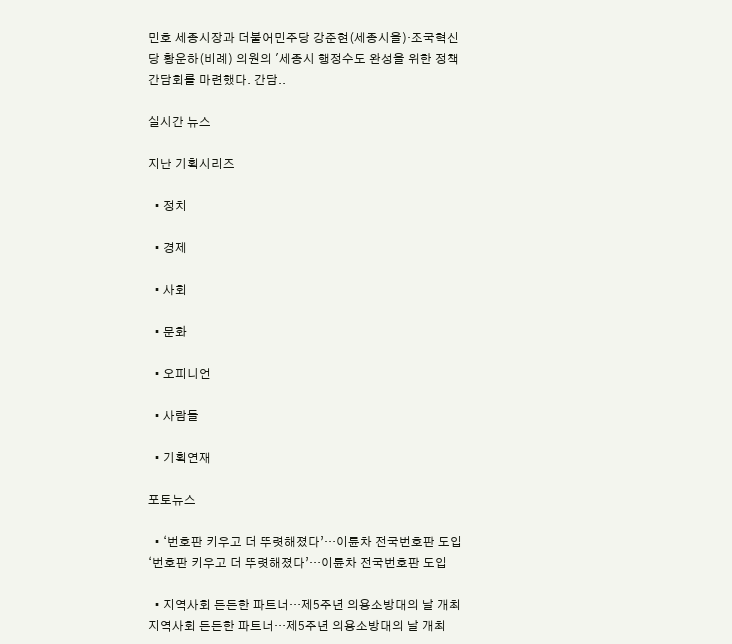민호 세종시장과 더불어민주당 강준현(세종시을)·조국혁신당 황운하(비례) 의원의 '세종시 행정수도 완성을 위한 정책간담회를 마련했다. 간담..

실시간 뉴스

지난 기획시리즈

  • 정치

  • 경제

  • 사회

  • 문화

  • 오피니언

  • 사람들

  • 기획연재

포토뉴스

  • ‘번호판 키우고 더 뚜렷해졌다’…이륜차 전국번호판 도입 ‘번호판 키우고 더 뚜렷해졌다’…이륜차 전국번호판 도입

  • 지역사회 든든한 파트너…제5주년 의용소방대의 날 개최 지역사회 든든한 파트너…제5주년 의용소방대의 날 개최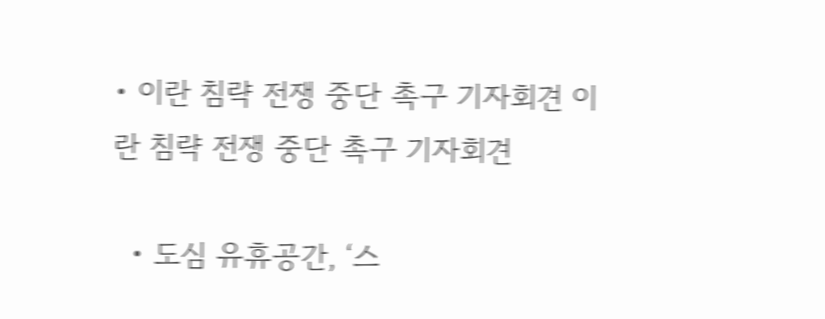• 이란 침략 전쟁 중단 촉구 기자회견 이란 침략 전쟁 중단 촉구 기자회견

  • 도심 유휴공간, ‘스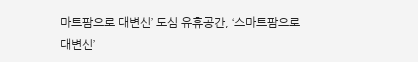마트팜으로 대변신’ 도심 유휴공간, ‘스마트팜으로 대변신’